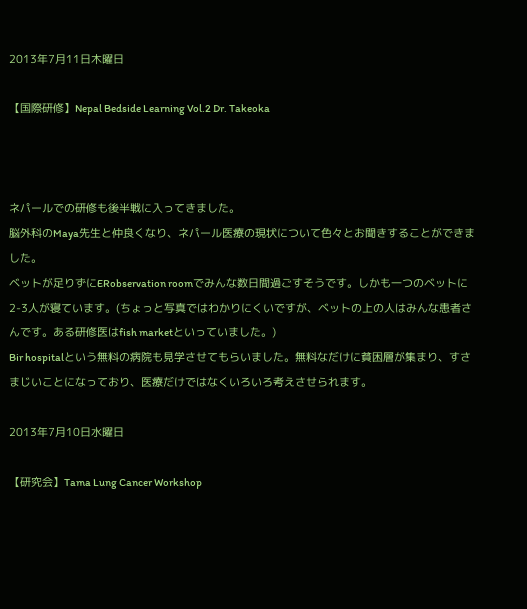2013年7月11日木曜日

【国際研修】Nepal Bedside Learning Vol.2 Dr. Takeoka



ネパールでの研修も後半戦に入ってきました。
脳外科のMaya先生と仲良くなり、ネパール医療の現状について色々とお聞きすることができました。
ベットが足りずにERobservation roomでみんな数日間過ごすそうです。しかも一つのベットに2-3人が寝ています。(ちょっと写真ではわかりにくいですが、ベットの上の人はみんな患者さんです。ある研修医はfish marketといっていました。)
Bir hospitalという無料の病院も見学させてもらいました。無料なだけに貧困層が集まり、すさまじいことになっており、医療だけではなくいろいろ考えさせられます。

2013年7月10日水曜日

【研究会】Tama Lung Cancer Workshop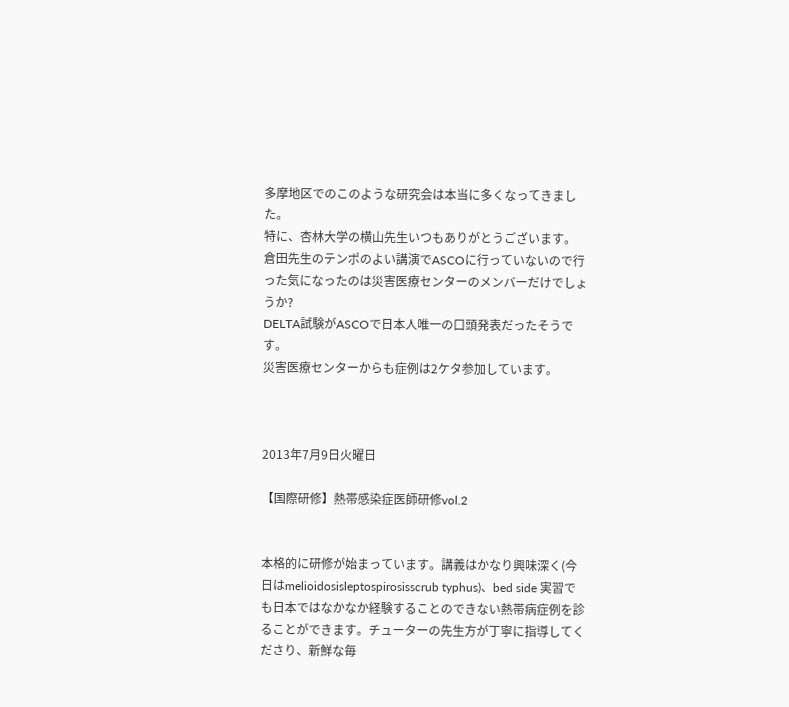多摩地区でのこのような研究会は本当に多くなってきました。
特に、杏林大学の横山先生いつもありがとうございます。
倉田先生のテンポのよい講演でASCOに行っていないので行った気になったのは災害医療センターのメンバーだけでしょうか?
DELTA試験がASCOで日本人唯一の口頭発表だったそうです。
災害医療センターからも症例は2ケタ参加しています。



2013年7月9日火曜日

【国際研修】熱帯感染症医師研修vol.2


本格的に研修が始まっています。講義はかなり興味深く(今日はmelioidosisleptospirosisscrub typhus)、bed side 実習でも日本ではなかなか経験することのできない熱帯病症例を診ることができます。チューターの先生方が丁寧に指導してくださり、新鮮な毎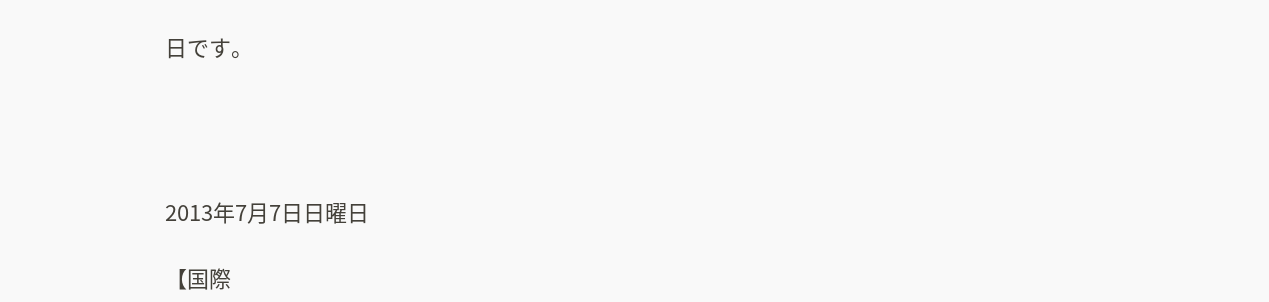日です。




2013年7月7日日曜日

【国際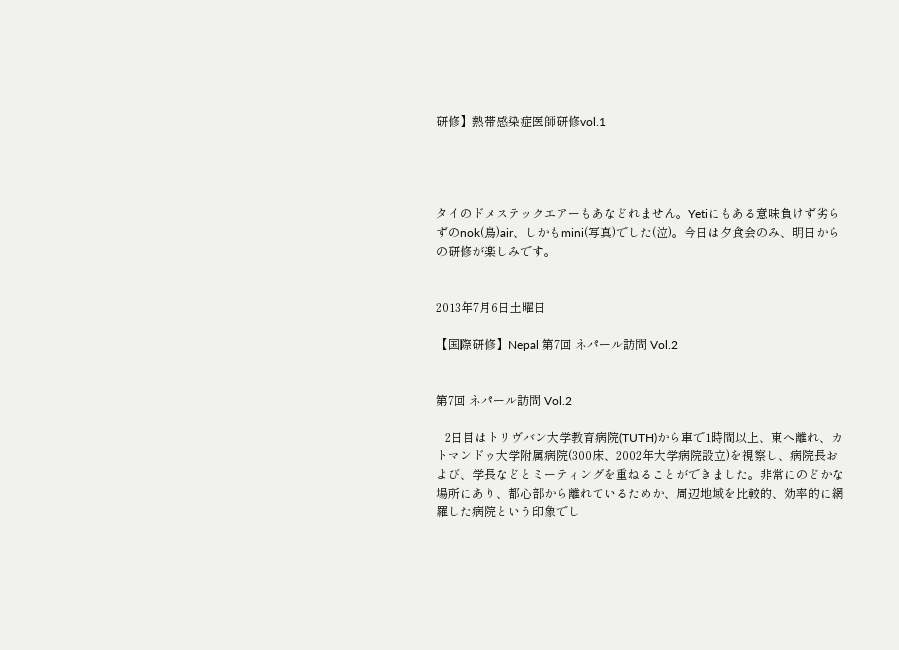研修】熱帯感染症医師研修vol.1




タイのドメステックエアーもあなどれません。Yetiにもある意味負けず劣らずのnok(鳥)air、しかもmini(写真)でした(泣)。今日は夕食会のみ、明日からの研修が楽しみです。


2013年7月6日土曜日

【国際研修】Nepal 第7回 ネパール訪問 Vol.2


第7回 ネパール訪問 Vol.2

   2日目はトリヴバン大学教育病院(TUTH)から車で1時間以上、東へ離れ、カトマンドゥ大学附属病院(300床、2002年大学病院設立)を視察し、病院長および、学長などとミーティングを重ねることができました。非常にのどかな場所にあり、都心部から離れているためか、周辺地域を比較的、効率的に網羅した病院という印象でし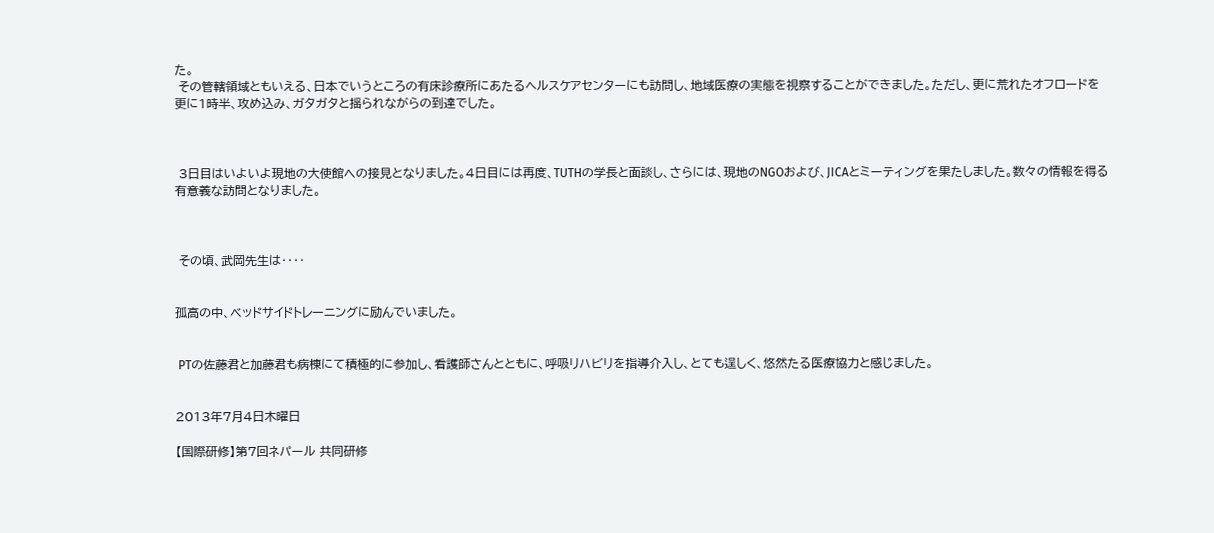た。
 その管轄領域ともいえる、日本でいうところの有床診療所にあたるヘルスケアセンターにも訪問し、地域医療の実態を視察することができました。ただし、更に荒れたオフロードを更に1時半、攻め込み、ガタガタと揺られながらの到達でした。



 3日目はいよいよ現地の大使館への接見となりました。4日目には再度、TUTHの学長と面談し、さらには、現地のNGOおよび、JICAとミーティングを果たしました。数々の情報を得る有意義な訪問となりました。



 その頃、武岡先生は‥‥


孤高の中、ベッドサイドトレーニングに励んでいました。


 PTの佐藤君と加藤君も病棟にて積極的に参加し、看護師さんとともに、呼吸リハビリを指導介入し、とても逞しく、悠然たる医療協力と感じました。


2013年7月4日木曜日

【国際研修】第7回ネパール 共同研修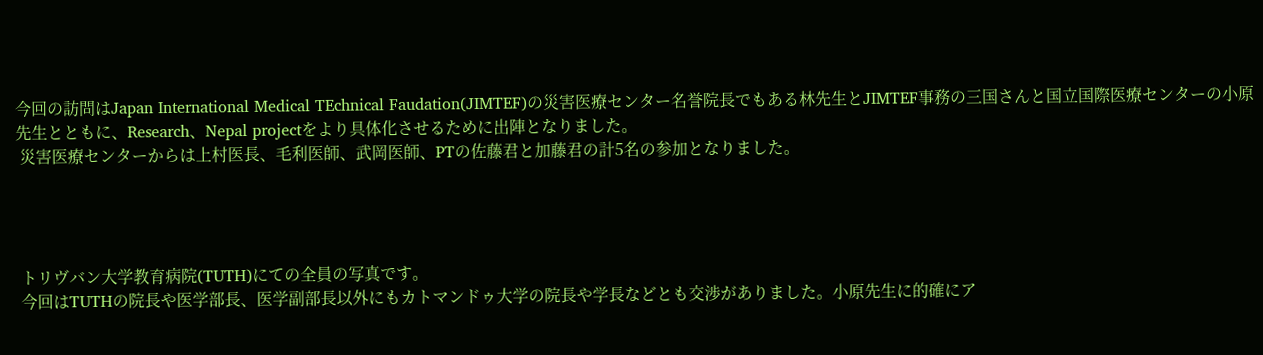今回の訪問はJapan International Medical TEchnical Faudation(JIMTEF)の災害医療センター名誉院長でもある林先生とJIMTEF事務の三国さんと国立国際医療センターの小原先生とともに、Research、Nepal projectをより具体化させるために出陣となりました。
 災害医療センターからは上村医長、毛利医師、武岡医師、PTの佐藤君と加藤君の計5名の参加となりました。




 トリヴバン大学教育病院(TUTH)にての全員の写真です。
 今回はTUTHの院長や医学部長、医学副部長以外にもカトマンドゥ大学の院長や学長などとも交渉がありました。小原先生に的確にア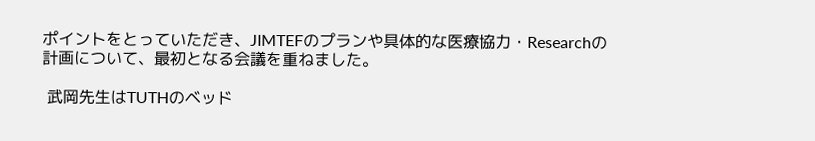ポイントをとっていただき、JIMTEFのプランや具体的な医療協力・Researchの計画について、最初となる会議を重ねました。

 武岡先生はTUTHのベッド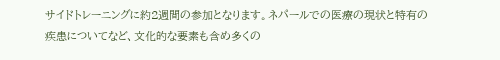サイドトレーニングに約2週間の参加となります。ネパールでの医療の現状と特有の疾患についてなど、文化的な要素も含め多くの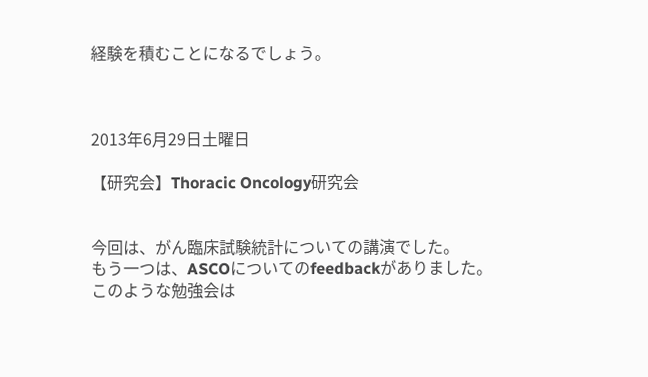経験を積むことになるでしょう。



2013年6月29日土曜日

【研究会】Thoracic Oncology研究会


今回は、がん臨床試験統計についての講演でした。
もう一つは、ASCOについてのfeedbackがありました。
このような勉強会は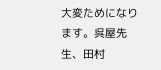大変ためになります。呉屋先生、田村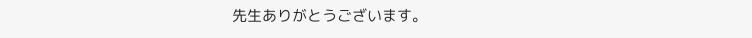先生ありがとうございます。